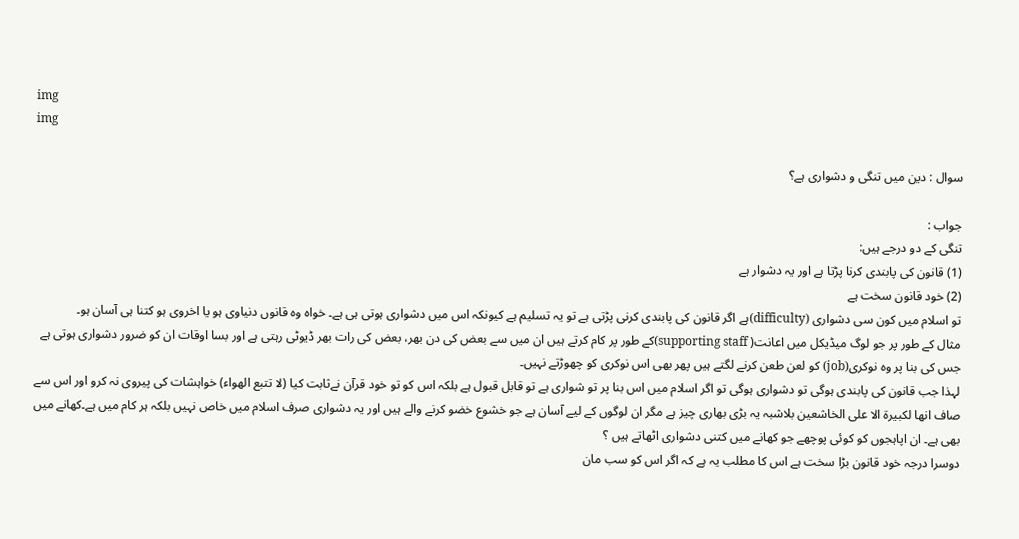img
img

سوال : دین میں تنگی و دشواری ہے؟

جواب :
تنگی کے دو درجے ہیں:
(1) قانون کی پابندی کرنا پڑتا ہے اور یہ دشوار ہے
(2) خود قانون سخت ہے
تو اسلام میں کون سی دشواری (difficulty)ہے اگر قانون کی پابندی کرنی پڑتی ہے تو یہ تسلیم ہے کیونکہ اس میں دشواری ہوتی ہی ہے۔ خواہ وہ قانوں دنیاوی ہو یا اخروی ہو کتنا ہی آسان ہو۔
مثال کے طور پر جو لوگ میڈیکل میں اعانت( supporting staff)کے طور پر کام کرتے ہیں ان میں سے بعض کی دن بھر، بعض کی رات بھر ڈیوٹی رہتی ہے اور بسا اوقات ان کو ضرور دشواری ہوتی ہے جس کی بنا پر وہ نوکری(job) کو لعن طعن کرنے لگتے ہیں پھر بھی اس نوکری کو چھوڑتے نہیں۔
لہذا جب قانون کی پابندی ہوگی تو دشواری ہوگی تو اگر اسلام میں اس بنا پر تو شواری ہے تو قابل قبول ہے بلکہ اس کو تو خود قرآن نےثابت کیا (لا تتبع الهواء) خواہشات کی پیروی نہ کرو اور اس سے صاف انها لكبيرۃ الا على الخاشعين بلاشبہ یہ بڑی بھاری چیز ہے مگر ان لوگوں کے لیے آسان ہے جو خشوع خضو کرنے والے ہیں اور یہ دشواری صرف اسلام میں خاص نہیں بلکہ ہر کام میں ہے۔کھانے میں بھی ہے۔ ان اپاہجوں کو کوئی پوچھے جو کھانے میں کتنی دشواری اٹھاتے ہیں ؟
دوسرا درجہ خود قانون بڑا سخت ہے اس کا مطلب یہ ہے کہ اگر اس کو سب مان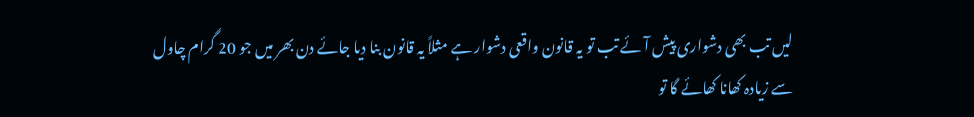لیں تب بھی دشواری پیش آئے تب تو یہ قانون واقعی دشوار ہے مثلاً یہ قانون بنا دیا جائے دن بھر میں جو 20 گرام چاول سے زیادہ کھانا کھائے گا تو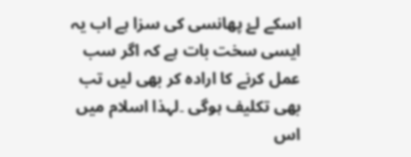اسکے لۓ پھانسی کی سزا ہے اب یہ ایسی سخت بات ہے کہ اگر سب عمل کرنے کا ارادہ کر بھی لیں تب بھی تکلیف ہوگی ۔لہذا اسلام میں اس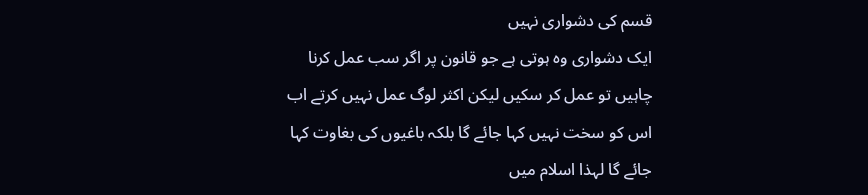قسم کی دشواری نہیں
ایک دشواری وہ ہوتی ہے جو قانون پر اگر سب عمل کرنا چاہیں تو عمل کر سکیں لیکن اکثر لوگ عمل نہیں کرتے اب اس کو سخت نہیں کہا جائے گا بلکہ باغیوں کی بغاوت کہا جائے گا لہذا اسلام میں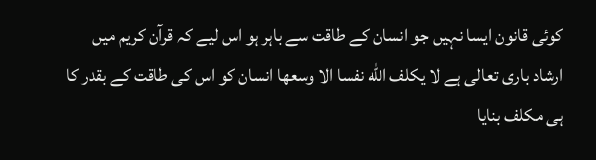کوئی قانون ایسا نہیں جو انسان کے طاقت سے باہر ہو اس لیے کہ قرآن کریم میں ارشاد باری تعالی ہے لا يكلف الله نفسا الا وسعها انسان کو اس کی طاقت کے بقدر کا ہی مکلف بنایا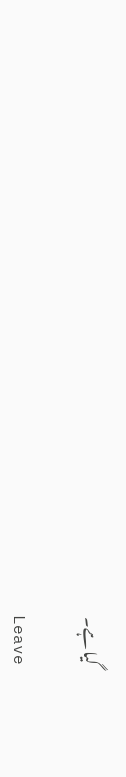گیا ہے۔

Leave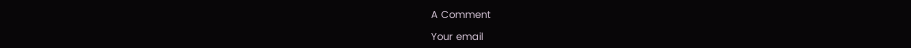A Comment

Your email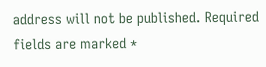address will not be published. Required fields are marked *